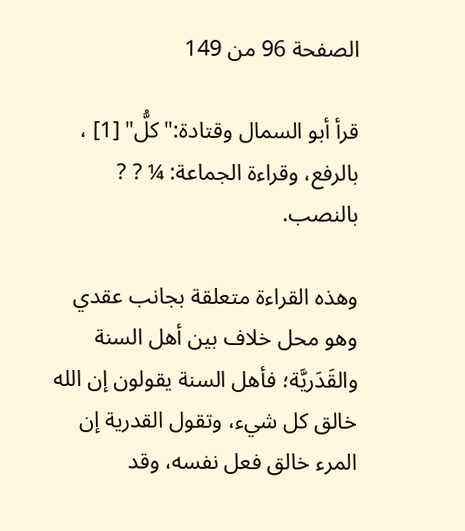الصفحة 96 من 149

قرأ أبو السمال وقتادة:"كلُّ" [1] ، بالرفع، وقراءة الجماعة: ¼ ? ? بالنصب.

وهذه القراءة متعلقة بجانب عقدي وهو محل خلاف بين أهل السنة والقَدَريَّة؛ فأهل السنة يقولون إن الله خالق كل شيء، وتقول القدرية إن المرء خالق فعل نفسه، وقد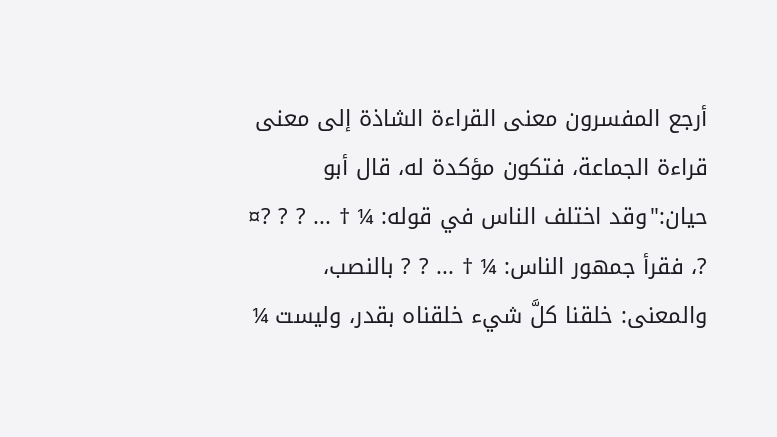أرجع المفسرون معنى القراءة الشاذة إلى معنى قراءة الجماعة، فتكون مؤكدة له، قال أبو حيان:"وقد اختلف الناس في قوله: ¼ † ... ? ? ?¤ ?، فقرأ جمهور الناس: ¼ † ... ? ? بالنصب، والمعنى: خلقنا كلَّ شيء خلقناه بقدر، وليست ¼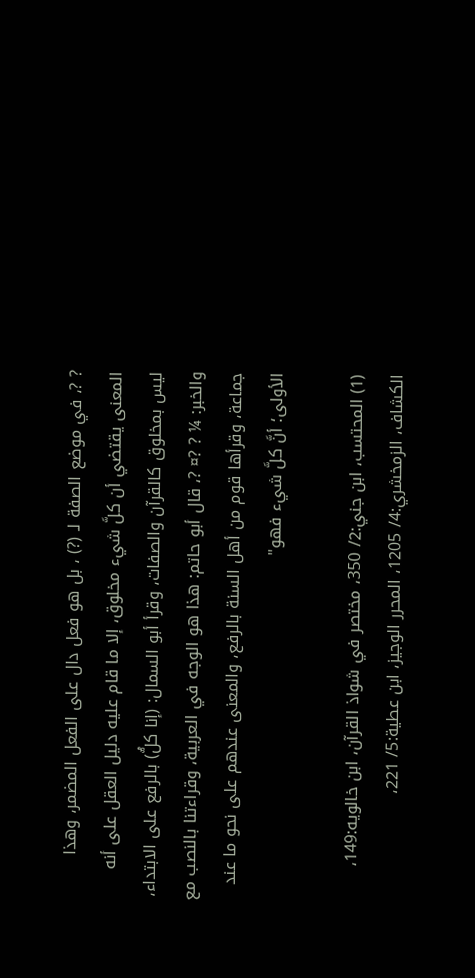? ?، في موضع الصفة لـ (?) ، بل هو فعل دال على الفعل المضمر، وهذا المعنى يقتضي أن كلَّ شيء مخلوق، إلا ما قام عليه دليل العقل على أنه ليس بمخلوق كالقرآن والصفات، وقرأ أبو السمال: (إنا كلُّ) بالرفع على الابتداء، والخبر: ¼ ? ?¤ ?، قال أبو حاتم: هذا هو الوجه في العربية، وقراءتنا بالنصب مع جماعة، وقرأها قوم من أهل السنة بالرفع، والمعنى عندهم على نحو ما عند الأولى؛ أنَّ كلَّ شيء فهو"

(1) المحتسب، ابن جني:2/ 350، مختصر في شواذ القرآن، ابن خالويه:149، الكشاف، الزمخشري:4/ 1205، المحرر الوجيز، ابن عطية:5/ 221،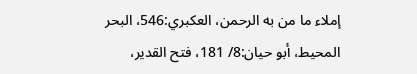إملاء ما من به الرحمن، العكبري:546، البحر المحيط، أبو حيان:8/ 181، فتح القدير،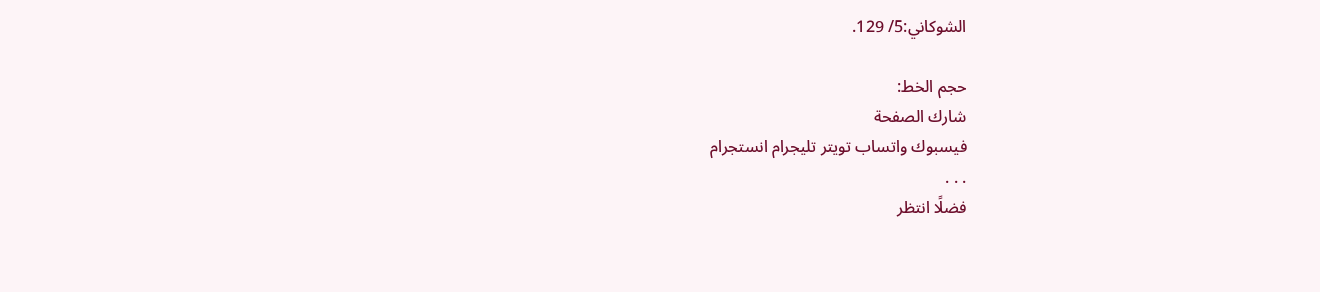الشوكاني:5/ 129.

حجم الخط:
شارك الصفحة
فيسبوك واتساب تويتر تليجرام انستجرام
. . .
فضلًا انتظر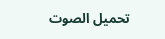تحميل الصوت